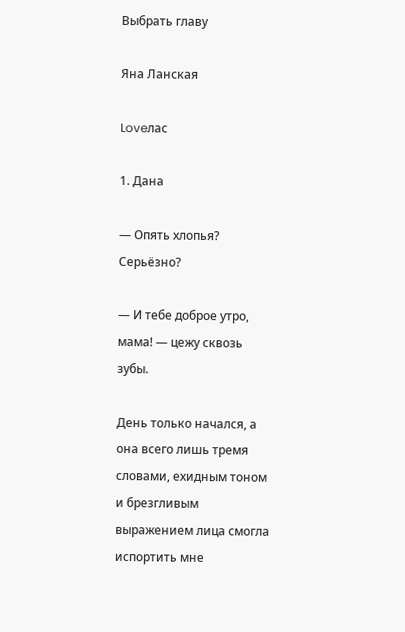Выбрать главу

Яна Ланская

Loveлас

1. Дана

— Опять хлопья? Серьёзно?

— И тебе доброе утро, мама! — цежу сквозь зубы.

День только начался, а она всего лишь тремя словами, ехидным тоном и брезгливым выражением лица смогла испортить мне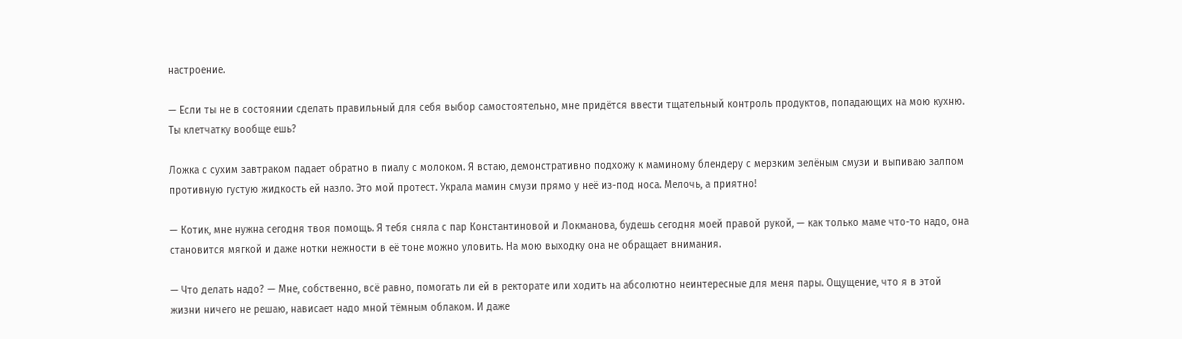настроение.

— Если ты не в состоянии сделать правильный для себя выбор самостоятельно, мне придётся ввести тщательный контроль продуктов, попадающих на мою кухню. Ты клетчатку вообще ешь?

Ложка с сухим завтраком падает обратно в пиалу с молоком. Я встаю, демонстративно подхожу к маминому блендеру с мерзким зелёным смузи и выпиваю залпом противную густую жидкость ей назло. Это мой протест. Украла мамин смузи прямо у неё из-под носа. Мелочь, а приятно!

— Котик, мне нужна сегодня твоя помощь. Я тебя сняла с пар Константиновой и Локманова, будешь сегодня моей правой рукой, — как только маме что-то надо, она становится мягкой и даже нотки нежности в её тоне можно уловить. На мою выходку она не обращает внимания.

— Что делать надо? — Мне, собственно, всё равно, помогать ли ей в ректорате или ходить на абсолютно неинтересные для меня пары. Ощущение, что я в этой жизни ничего не решаю, нависает надо мной тёмным облаком. И даже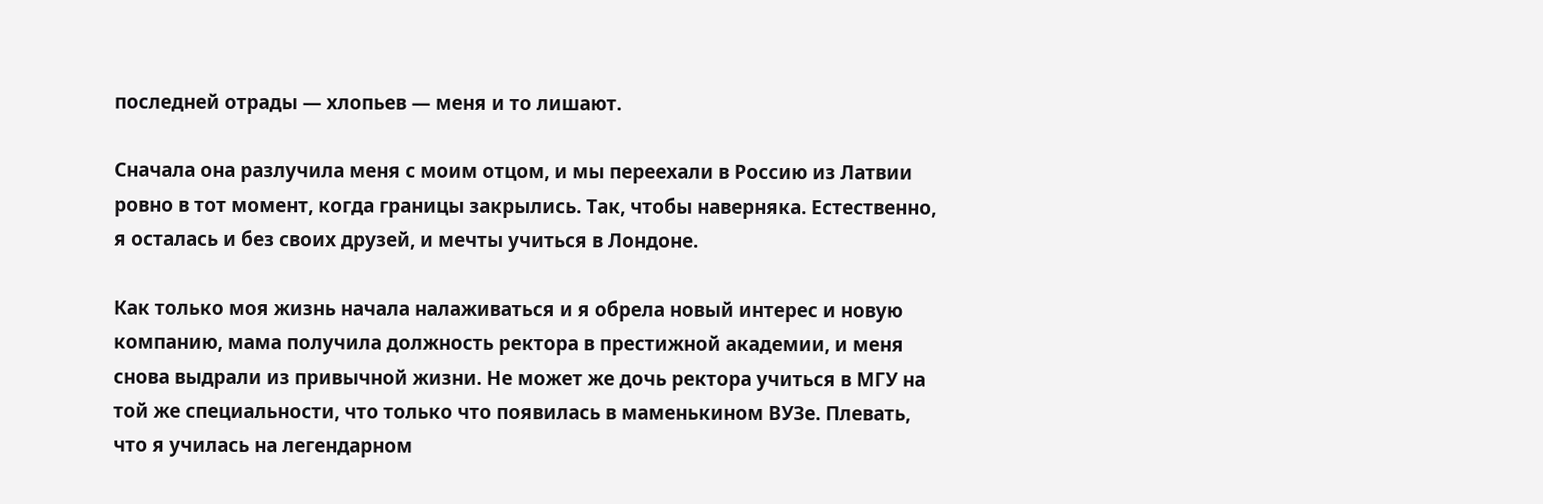последней отрады — хлопьев — меня и то лишают.

Сначала она разлучила меня с моим отцом, и мы переехали в Россию из Латвии ровно в тот момент, когда границы закрылись. Так, чтобы наверняка. Естественно, я осталась и без своих друзей, и мечты учиться в Лондоне.

Как только моя жизнь начала налаживаться и я обрела новый интерес и новую компанию, мама получила должность ректора в престижной академии, и меня снова выдрали из привычной жизни. Не может же дочь ректора учиться в МГУ на той же специальности, что только что появилась в маменькином ВУЗе. Плевать, что я училась на легендарном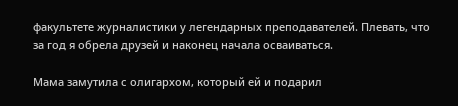факультете журналистики у легендарных преподавателей. Плевать, что за год я обрела друзей и наконец начала осваиваться.

Мама замутила с олигархом, который ей и подарил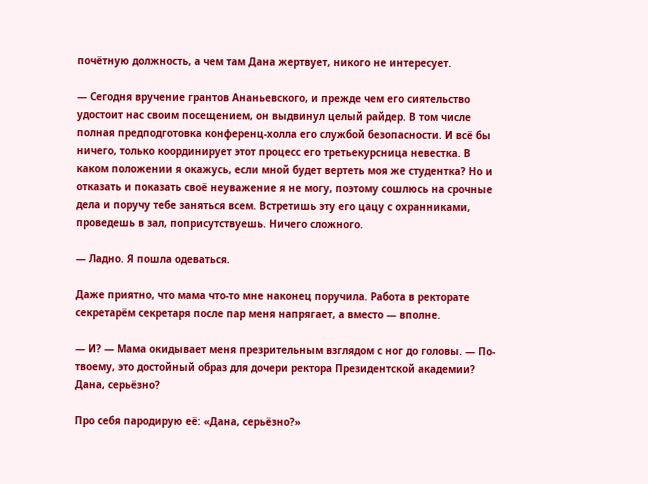почётную должность, а чем там Дана жертвует, никого не интересует.

— Сегодня вручение грантов Ананьевского, и прежде чем его сиятельство удостоит нас своим посещением, он выдвинул целый райдер. В том числе полная предподготовка конференц-холла его службой безопасности. И всё бы ничего, только координирует этот процесс его третьекурсница невестка. В каком положении я окажусь, если мной будет вертеть моя же студентка? Но и отказать и показать своё неуважение я не могу, поэтому сошлюсь на срочные дела и поручу тебе заняться всем. Встретишь эту его цацу с охранниками, проведешь в зал, поприсутствуешь. Ничего сложного.

— Ладно. Я пошла одеваться.

Даже приятно, что мама что-то мне наконец поручила. Работа в ректорате секретарём секретаря после пар меня напрягает, а вместо — вполне.

— И? — Мама окидывает меня презрительным взглядом с ног до головы. — По-твоему, это достойный образ для дочери ректора Президентской академии? Дана, серьёзно?

Про себя пародирую её: «Дана, серьёзно?»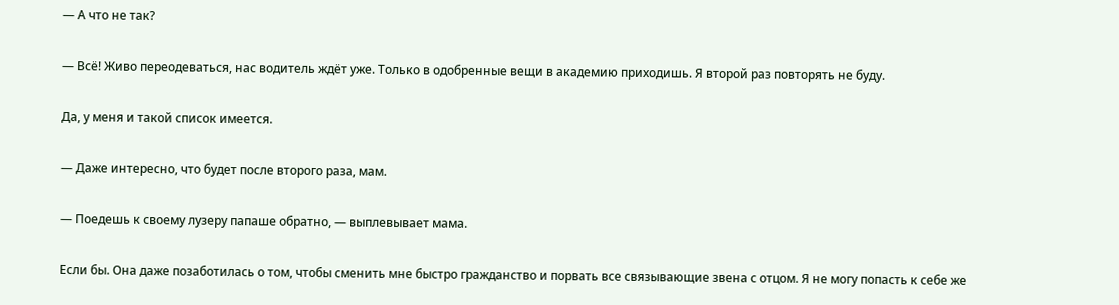— А что не так?

— Всё! Живо переодеваться, нас водитель ждёт уже. Только в одобренные вещи в академию приходишь. Я второй раз повторять не буду.

Да, у меня и такой список имеется.

— Даже интересно, что будет после второго раза, мам.

— Поедешь к своему лузеру папаше обратно, — выплевывает мама.

Если бы. Она даже позаботилась о том, чтобы сменить мне быстро гражданство и порвать все связывающие звена с отцом. Я не могу попасть к себе же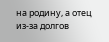на родину, а отец из-за долгов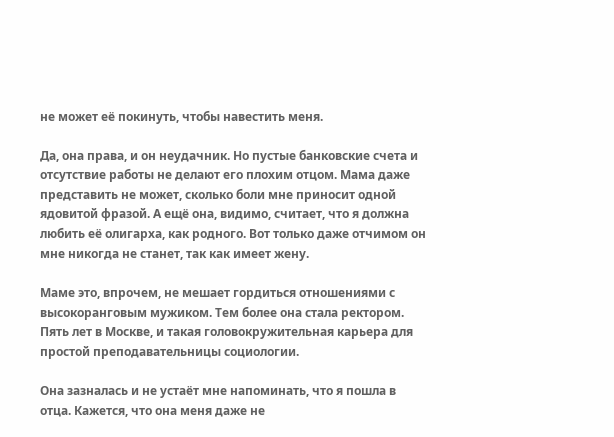не может её покинуть, чтобы навестить меня.

Да, она права, и он неудачник. Но пустые банковские счета и отсутствие работы не делают его плохим отцом. Мама даже представить не может, сколько боли мне приносит одной ядовитой фразой. А ещё она, видимо, считает, что я должна любить её олигарха, как родного. Вот только даже отчимом он мне никогда не станет, так как имеет жену.

Маме это, впрочем, не мешает гордиться отношениями с высокоранговым мужиком. Тем более она стала ректором. Пять лет в Москве, и такая головокружительная карьера для простой преподавательницы социологии.

Она зазналась и не устаёт мне напоминать, что я пошла в отца. Кажется, что она меня даже не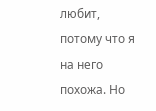любит, потому что я на него похожа. Но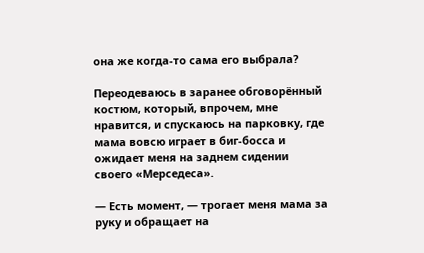она же когда-то сама его выбрала?

Переодеваюсь в заранее обговорённый костюм, который, впрочем, мне нравится, и спускаюсь на парковку, где мама вовсю играет в биг-босса и ожидает меня на заднем сидении своего «Мерседеса».

— Есть момент, — трогает меня мама за руку и обращает на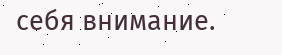себя внимание.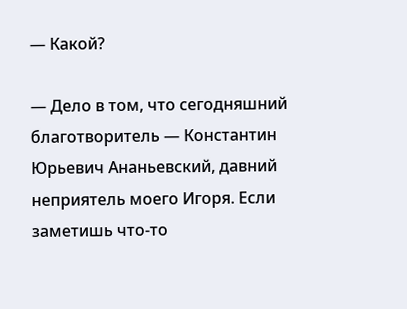— Какой?

— Дело в том, что сегодняшний благотворитель — Константин Юрьевич Ананьевский, давний неприятель моего Игоря. Если заметишь что-то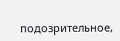подозрительное,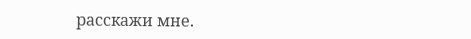расскажи мне.